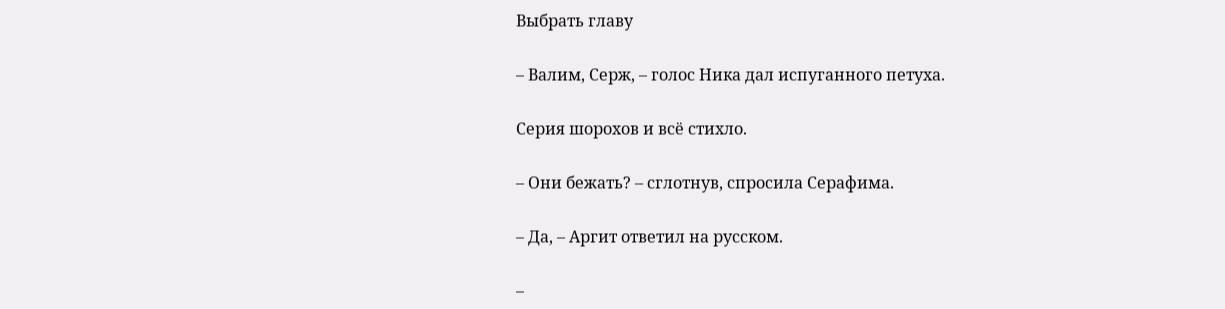Выбрать главу

– Валим, Серж, – голос Ника дал испуганного петуха.

Серия шорохов и всё стихло.

– Они бежать? – сглотнув, спросила Серафима.

– Да, – Аргит ответил на русском.

–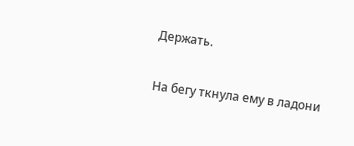Держать.

На бегу ткнула ему в ладони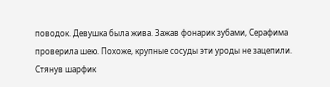поводок. Девушка была жива. Зажав фонарик зубами, Серафима проверила шею. Похоже, крупные сосуды эти уроды не зацепили. Стянув шарфик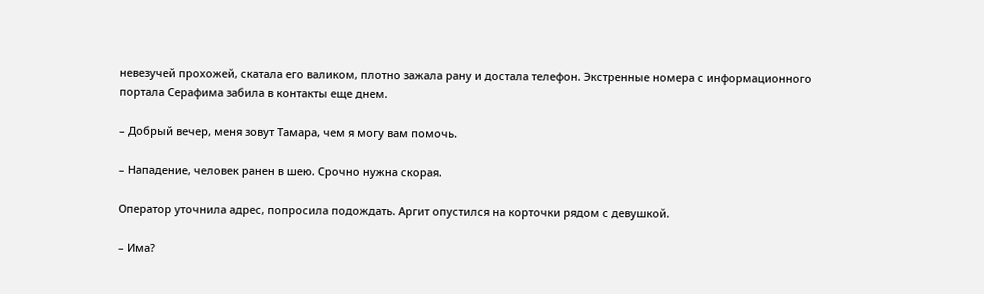невезучей прохожей, скатала его валиком, плотно зажала рану и достала телефон. Экстренные номера с информационного портала Серафима забила в контакты еще днем.

– Добрый вечер, меня зовут Тамара, чем я могу вам помочь.

– Нападение, человек ранен в шею. Срочно нужна скорая.

Оператор уточнила адрес, попросила подождать. Аргит опустился на корточки рядом с девушкой.

– Има?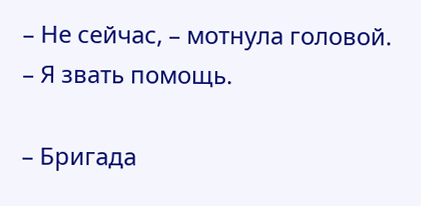– Не сейчас, – мотнула головой. – Я звать помощь.

– Бригада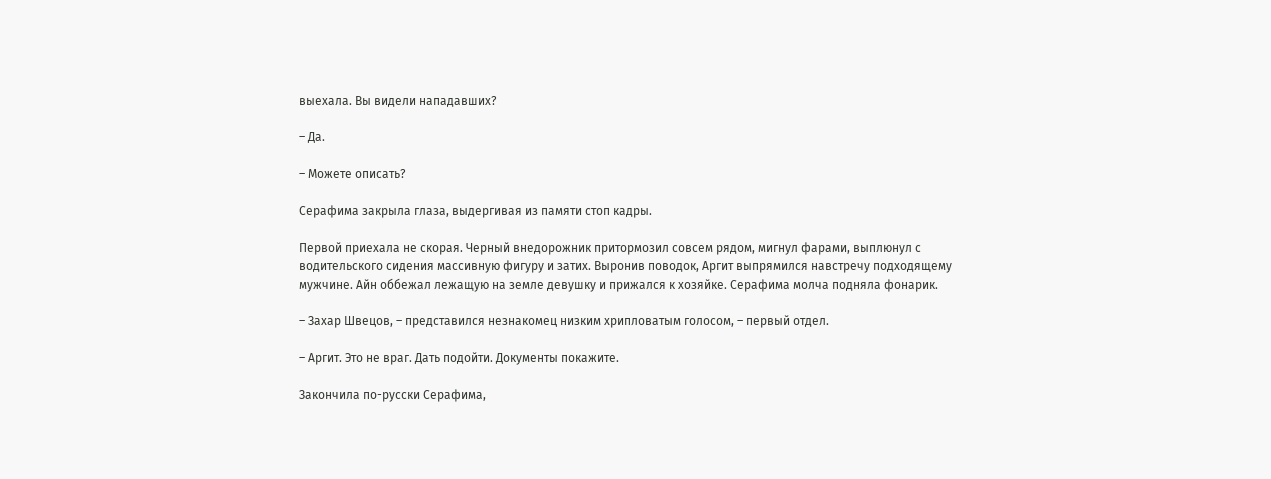выехала. Вы видели нападавших?

– Да.

– Можете описать?

Серафима закрыла глаза, выдергивая из памяти стоп кадры.

Первой приехала не скорая. Черный внедорожник притормозил совсем рядом, мигнул фарами, выплюнул с водительского сидения массивную фигуру и затих. Выронив поводок, Аргит выпрямился навстречу подходящему мужчине. Айн оббежал лежащую на земле девушку и прижался к хозяйке. Серафима молча подняла фонарик.

– Захар Швецов, – представился незнакомец низким хрипловатым голосом, – первый отдел.

– Аргит. Это не враг. Дать подойти. Документы покажите.

Закончила по-русски Серафима,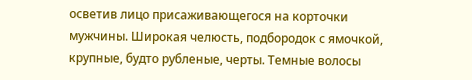осветив лицо присаживающегося на корточки мужчины. Широкая челюсть, подбородок с ямочкой, крупные, будто рубленые, черты. Темные волосы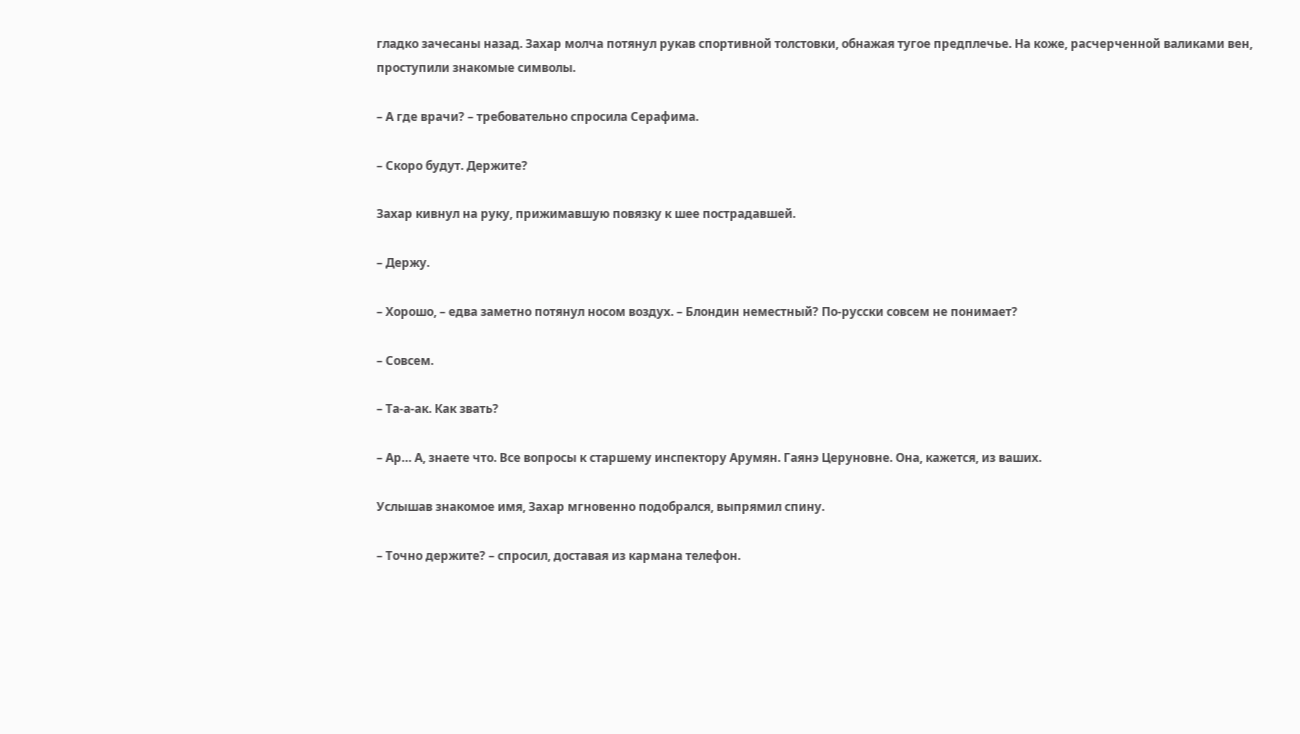гладко зачесаны назад. Захар молча потянул рукав спортивной толстовки, обнажая тугое предплечье. На коже, расчерченной валиками вен, проступили знакомые символы.

– А где врачи? – требовательно спросила Серафима.

– Скоро будут. Держите?

Захар кивнул на руку, прижимавшую повязку к шее пострадавшей.

– Держу.

– Хорошо, – едва заметно потянул носом воздух. – Блондин неместный? По-русски совсем не понимает?

– Совсем.

– Та-а-ак. Как звать?

– Ар… А, знаете что. Все вопросы к старшему инспектору Арумян. Гаянэ Церуновне. Она, кажется, из ваших.

Услышав знакомое имя, Захар мгновенно подобрался, выпрямил спину.

– Точно держите? – спросил, доставая из кармана телефон.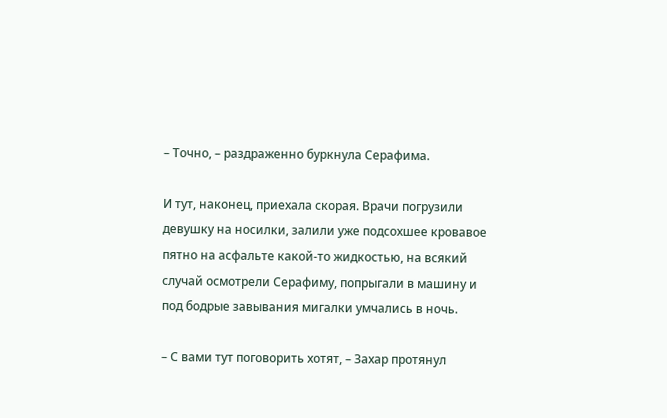– Точно, – раздраженно буркнула Серафима.

И тут, наконец, приехала скорая. Врачи погрузили девушку на носилки, залили уже подсохшее кровавое пятно на асфальте какой-то жидкостью, на всякий случай осмотрели Серафиму, попрыгали в машину и под бодрые завывания мигалки умчались в ночь.

– С вами тут поговорить хотят, – Захар протянул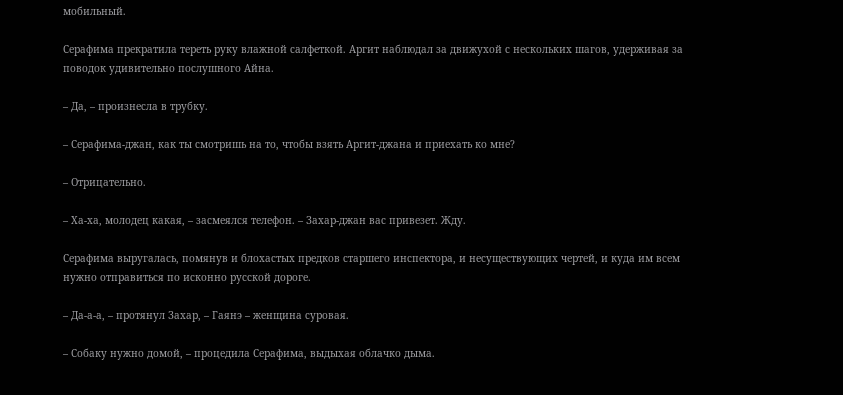мобильный.

Серафима прекратила тереть руку влажной салфеткой. Аргит наблюдал за движухой с нескольких шагов, удерживая за поводок удивительно послушного Айна.

– Да, – произнесла в трубку.

– Серафима-джан, как ты смотришь на то, чтобы взять Аргит-джана и приехать ко мне?

– Отрицательно.

– Ха-ха, молодец какая, – засмеялся телефон. – Захар-джан вас привезет. Жду.

Серафима выругалась, помянув и блохастых предков старшего инспектора, и несуществующих чертей, и куда им всем нужно отправиться по исконно русской дороге.

– Да-а-а, – протянул Захар, – Гаянэ – женщина суровая.

– Собаку нужно домой, – процедила Серафима, выдыхая облачко дыма.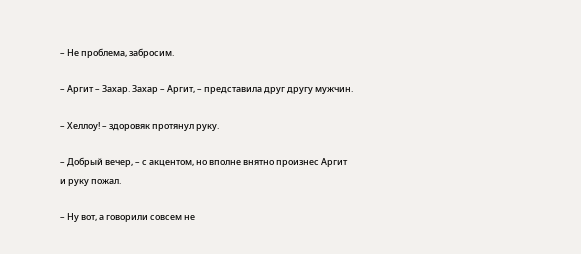– Не проблема, забросим.

– Аргит – Захар. Захар – Аргит, – представила друг другу мужчин.

– Хеллоу! – здоровяк протянул руку.

– Добрый вечер, – с акцентом, но вполне внятно произнес Аргит и руку пожал.

– Ну вот, а говорили совсем не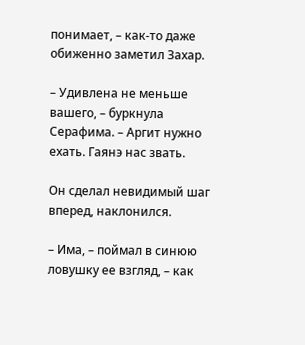понимает, – как-то даже обиженно заметил Захар.

– Удивлена не меньше вашего, – буркнула Серафима. – Аргит нужно ехать. Гаянэ нас звать.

Он сделал невидимый шаг вперед, наклонился.

– Има, – поймал в синюю ловушку ее взгляд, – как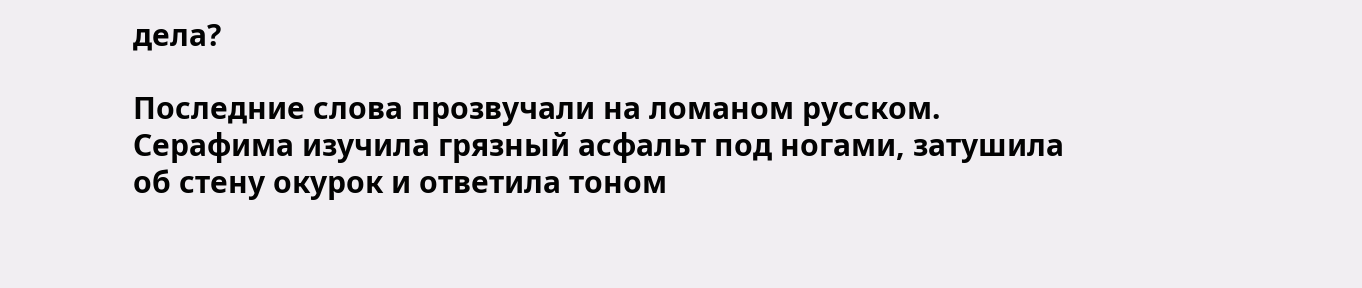дела?

Последние слова прозвучали на ломаном русском. Серафима изучила грязный асфальт под ногами, затушила об стену окурок и ответила тоном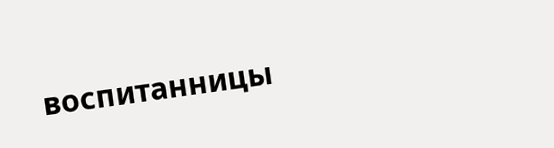воспитанницы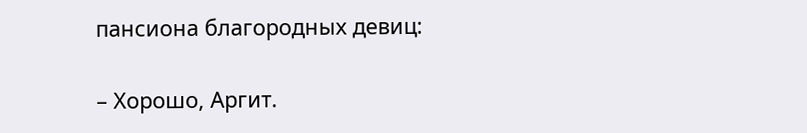пансиона благородных девиц:

– Хорошо, Аргит.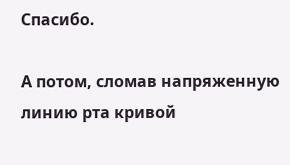Спасибо.

А потом, сломав напряженную линию рта кривой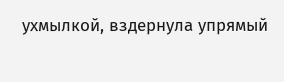ухмылкой, вздернула упрямый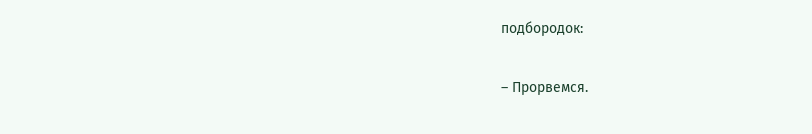подбородок:

– Прорвемся.